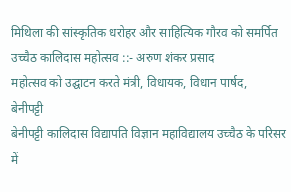मिथिला की सांस्कृतिक धरोहर और साहित्यिक गौरव को समर्पित उच्चैठ कालिदास महोत्सव ::- अरुण शंकर प्रसाद
महोत्सव को उद्घाटन करते मंत्री, विधायक, विधान पार्षद,
बेनीपट्टी
बेनीपट्टी कालिदास विद्यापति विज्ञान महाविद्यालय उच्चैठ के परिसर में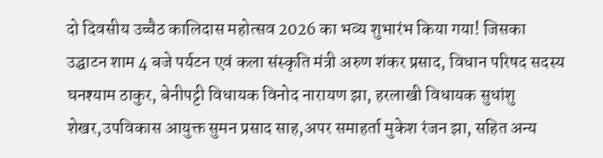दो दिवसीय उच्चैठ कालिदास महोत्सव 2026 का भव्य शुभारंभ किया गया! जिसका उद्घाटन शाम 4 बजे पर्यटन एवं कला संस्कृति मंत्री अरुण शंकर प्रसाद, विधान परिषद सदस्य घनश्याम ठाकुर, बेनीपट्टी विधायक विनोद नारायण झा, हरलाखी विधायक सुधांशु शेखर,उपविकास आयुक्त सुमन प्रसाद साह,अपर समाहर्ता मुकेश रंजन झा, सहित अन्य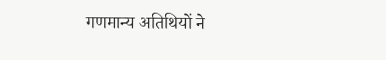गणमान्य अतिथियों ने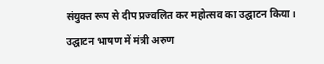संयुक्त रूप से दीप प्रज्वलित कर महोत्सव का उद्घाटन किया। उद्घाटन भाषण में मंत्री अरुण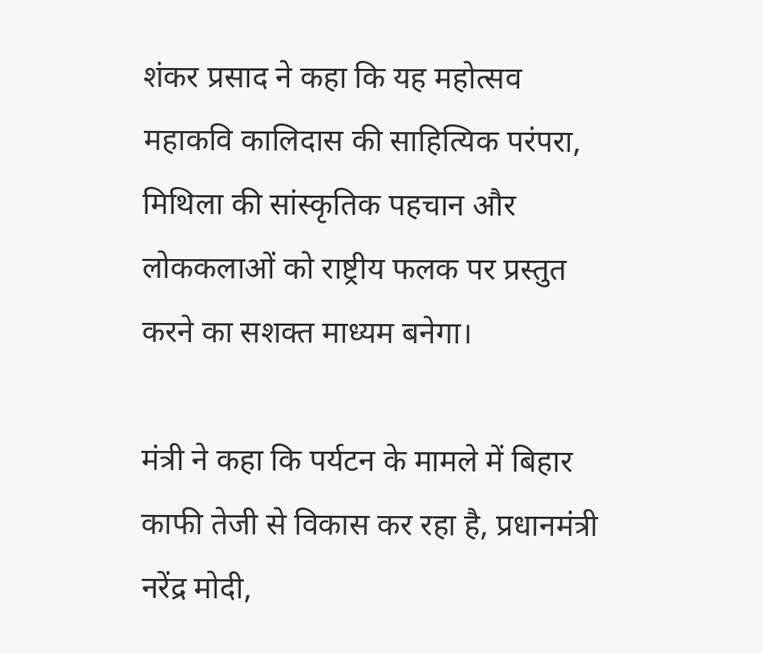शंकर प्रसाद ने कहा कि यह महोत्सव महाकवि कालिदास की साहित्यिक परंपरा, मिथिला की सांस्कृतिक पहचान और लोककलाओं को राष्ट्रीय फलक पर प्रस्तुत करने का सशक्त माध्यम बनेगा।

मंत्री ने कहा कि पर्यटन के मामले में बिहार काफी तेजी से विकास कर रहा है, प्रधानमंत्री नरेंद्र मोदी,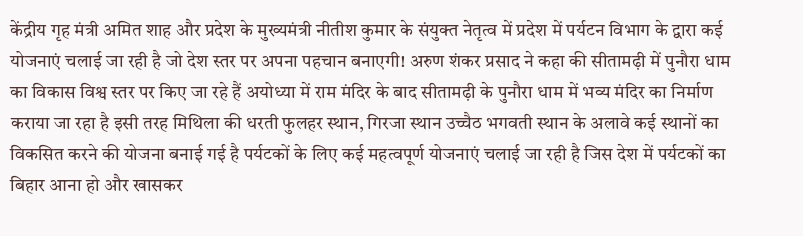केंद्रीय गृह मंत्री अमित शाह और प्रदेश के मुख्यमंत्री नीतीश कुमार के संयुक्त नेतृत्व में प्रदेश में पर्यटन विभाग के द्वारा कई योजनाएं चलाई जा रही है जो देश स्तर पर अपना पहचान बनाएगी! अरुण शंकर प्रसाद ने कहा की सीतामढ़ी में पुनौरा धाम का विकास विश्व स्तर पर किए जा रहे हैं अयोध्या में राम मंदिर के बाद सीतामढ़ी के पुनौरा धाम में भव्य मंदिर का निर्माण कराया जा रहा है इसी तरह मिथिला की धरती फुलहर स्थान, गिरजा स्थान उच्चैठ भगवती स्थान के अलावे कई स्थानों का विकसित करने की योजना बनाई गई है पर्यटकों के लिए कई महत्वपूर्ण योजनाएं चलाई जा रही है जिस देश में पर्यटकों का बिहार आना हो और खासकर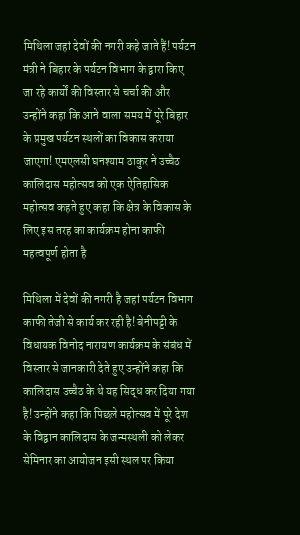मिथिला जहां देवों की नगरी कहे जाते हैं! पर्यटन मंत्री ने बिहार के पर्यटन विभाग के द्वारा किए जा रहे कार्यों की विस्तार से चर्चा की और उन्होंने कहा कि आने वाला समय में पूरे बिहार के प्रमुख पर्यटन स्थलों का विकास कराया जाएगा! एमएलसी घनश्याम ठाकुर ने उच्चैठ कालिदास महोत्सव को एक ऐतिहासिक महोत्सव कहते हुए कहा कि क्षेत्र के विकास के लिए इस तरह का कार्यक्रम होना काफी महत्वपूर्ण होता है

मिथिला में देवों की नगरी है जहां पर्यटन विभाग काफी तेजी से कार्य कर रही है! बेनीपट्टी के विधायक विनोद नारायण कार्यक्रम के संबंध में विस्तार से जानकारी देते हुए उन्होंने कहा कि कालिदास उच्चैठ के थे यह सिद्ध कर दिया गया है! उन्होंने कहा कि पिछले महोत्सव में पूरे देश के विद्वान कालिदास के जन्मस्थली को लेकर सेमिनार का आयोजन इसी स्थल पर किया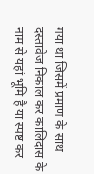गया था जिसमें प्रमाण के साथ दस्तावेज निकाल कर कालिदास के नाम से यहां भूमि है या स्पष्ट कर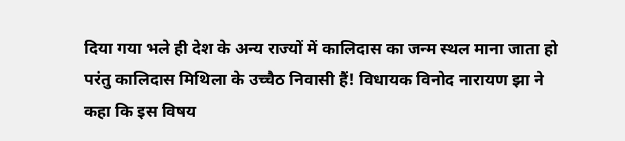दिया गया भले ही देश के अन्य राज्यों में कालिदास का जन्म स्थल माना जाता हो परंतु कालिदास मिथिला के उच्चैठ निवासी हैं! विधायक विनोद नारायण झा ने कहा कि इस विषय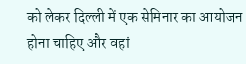को लेकर दिल्ली में एक सेमिनार का आयोजन होना चाहिए और वहां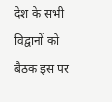देश के सभी विद्वानों को बैठक इस पर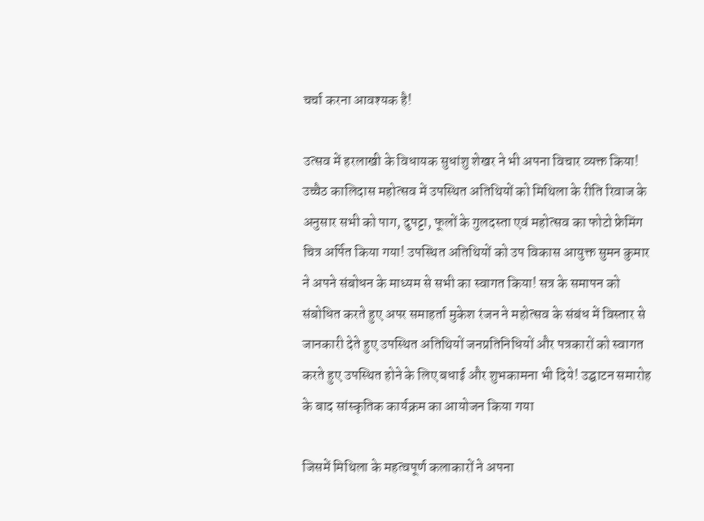चर्चा करना आवश्यक है!

उत्सव में हरलाखी के विधायक सुधांशु शेखर ने भी अपना विचार व्यक्त किया! उच्चैठ कालिदास महोत्सव में उपस्थित अतिथियों को मिथिला के रीति रिवाज के अनुसार सभी को पाग, दुपट्टा, फूलों के गुलदस्ता एवं महोत्सव का फोटो फ्रेमिंग चित्र अर्पित किया गया! उपस्थित अतिथियों को उप विकास आयुक्त सुमन कुमार ने अपने संबोधन के माध्यम से सभी का स्वागत किया! सत्र के समापन को संबोधित करते हुए अपर समाहर्ता मुकेश रंजन ने महोत्सव के संबंध में विस्तार से जानकारी देते हुए उपस्थित अतिथियों जनप्रतिनिधियों और पत्रकारों को स्वागत करते हुए उपस्थित होने के लिए बधाई और शुभकामना भी दिये! उद्घाटन समारोह के बाद सांस्कृतिक कार्यक्रम का आयोजन किया गया

जिसमें मिथिला के महत्वपूर्ण कलाकारों ने अपना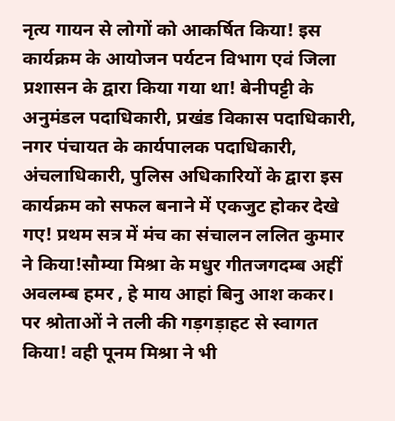नृत्य गायन से लोगों को आकर्षित किया! इस कार्यक्रम के आयोजन पर्यटन विभाग एवं जिला प्रशासन के द्वारा किया गया था! बेनीपट्टी के अनुमंडल पदाधिकारी, प्रखंड विकास पदाधिकारी, नगर पंचायत के कार्यपालक पदाधिकारी, अंचलाधिकारी, पुलिस अधिकारियों के द्वारा इस कार्यक्रम को सफल बनाने में एकजुट होकर देखे गए! प्रथम सत्र में मंच का संचालन ललित कुमार ने किया!सौम्या मिश्रा के मधुर गीतजगदम्ब अहीं अवलम्ब हमर , हे माय आहां बिनु आश ककर। पर श्रोताओं ने तली की गड़गड़ाहट से स्वागत किया! वही पूनम मिश्रा ने भी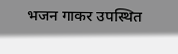भजन गाकर उपस्थित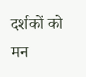दर्शकों को मन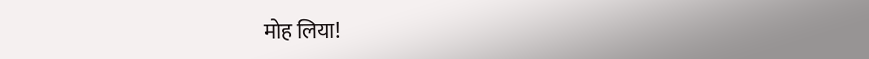मोह लिया!